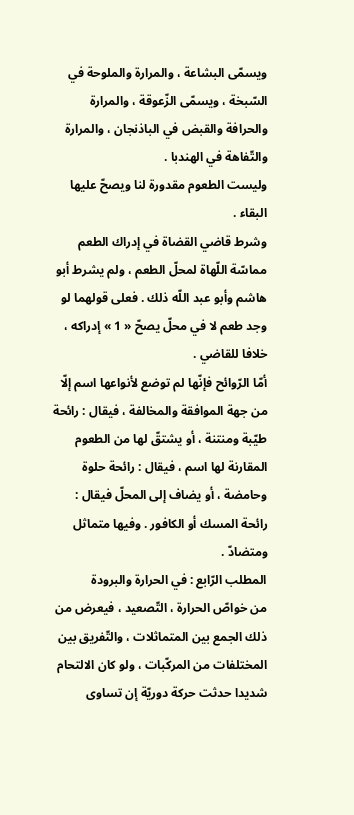ويسمّى البشاعة ، والمرارة والملوحة في السّبخة ، ويسمّى الزّعوقة ، والمرارة والحرافة والقبض في الباذنجان ، والمرارة والتّفاهة في الهندبا .
وليست الطعوم مقدورة لنا ويصحّ عليها البقاء .
وشرط قاضي القضاة في إدراك الطعم مماسّة اللّهاة لمحلّ الطعم ، ولم يشرط أبو هاشم وأبو عبد اللّه ذلك . فعلى قولهما لو وجد طعم لا في محلّ يصحّ « 1 » إدراكه ، خلافا للقاضي .
أمّا الرّوائح فإنّها لم توضع لأنواعها اسم إلّا من جهة الموافقة والمخالفة ، فيقال : رائحة طيّبة ومنتنة ، أو يشتقّ لها من الطعوم المقارنة لها اسم ، فيقال : رائحة حلوة وحامضة ، أو يضاف إلى المحلّ فيقال : رائحة المسك أو الكافور . وفيها متماثل ومتضادّ .
المطلب الرّابع : في الحرارة والبرودة
من خواصّ الحرارة ، التّصعيد ، فيعرض من ذلك الجمع بين المتماثلات ، والتّفريق بين المختلفات من المركّبات ، ولو كان الالتحام شديدا حدثت حركة دوريّة إن تساوى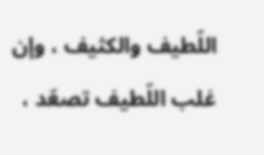اللّطيف والكثيف ، وإن غلب اللّطيف تصعّد ،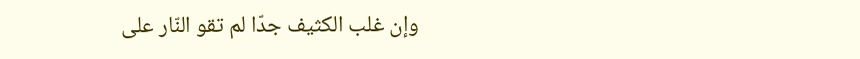وإن غلب الكثيف جدّا لم تقو النّار على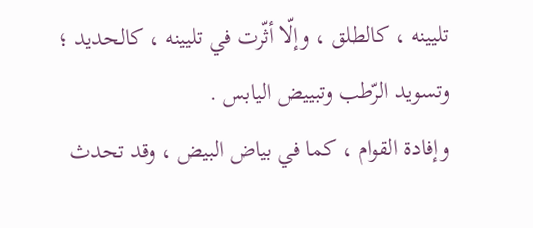تليينه ، كالطلق ، وإلّا أثّرت في تليينه ، كالحديد ؛ وتسويد الرّطب وتبييض اليابس .
وإفادة القوام ، كما في بياض البيض ، وقد تحدث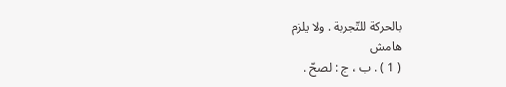بالحركة للتّجربة . ولا يلزم
هامش
( 1 ) . ب ، ج : لصحّ .